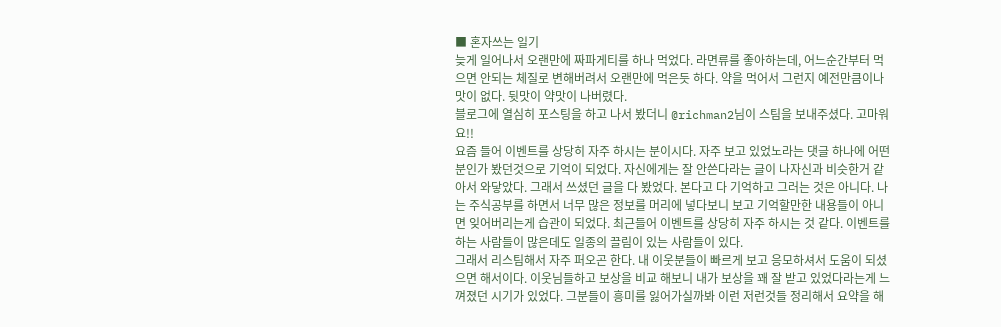■ 혼자쓰는 일기
늦게 일어나서 오랜만에 짜파게티를 하나 먹었다. 라면류를 좋아하는데, 어느순간부터 먹으면 안되는 체질로 변해버려서 오랜만에 먹은듯 하다. 약을 먹어서 그런지 예전만큼이나 맛이 없다. 뒷맛이 약맛이 나버렸다.
블로그에 열심히 포스팅을 하고 나서 봤더니 @richman2님이 스팀을 보내주셨다. 고마워요!!
요즘 들어 이벤트를 상당히 자주 하시는 분이시다. 자주 보고 있었노라는 댓글 하나에 어떤분인가 봤던것으로 기억이 되었다. 자신에게는 잘 안쓴다라는 글이 나자신과 비슷한거 같아서 와닿았다. 그래서 쓰셨던 글을 다 봤었다. 본다고 다 기억하고 그러는 것은 아니다. 나는 주식공부를 하면서 너무 많은 정보를 머리에 넣다보니 보고 기억할만한 내용들이 아니면 잊어버리는게 습관이 되었다. 최근들어 이벤트를 상당히 자주 하시는 것 같다. 이벤트를 하는 사람들이 많은데도 일종의 끌림이 있는 사람들이 있다.
그래서 리스팀해서 자주 퍼오곤 한다. 내 이웃분들이 빠르게 보고 응모하셔서 도움이 되셨으면 해서이다. 이웃님들하고 보상을 비교 해보니 내가 보상을 꽤 잘 받고 있었다라는게 느껴졌던 시기가 있었다. 그분들이 흥미를 잃어가실까봐 이런 저런것들 정리해서 요약을 해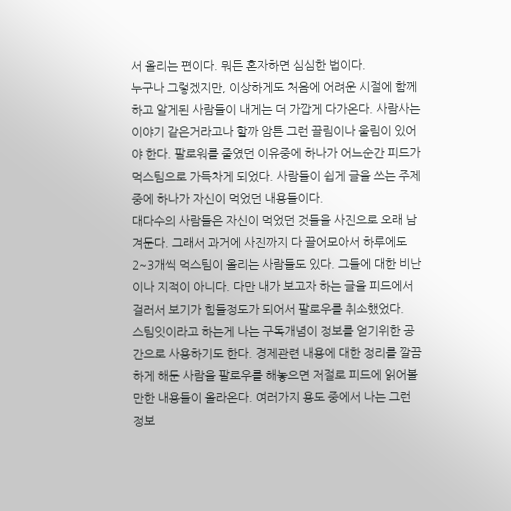서 올리는 편이다. 뭐든 혼자하면 심심한 법이다.
누구나 그렇겠지만, 이상하게도 처음에 어려운 시절에 함께하고 알게된 사람들이 내게는 더 가깝게 다가온다. 사람사는 이야기 같은거라고나 할까 암튼 그런 끌림이나 울림이 있어야 한다. 팔로워를 줄였던 이유중에 하나가 어느순간 피드가 먹스팀으로 가득차게 되었다. 사람들이 쉽게 글을 쓰는 주제 중에 하나가 자신이 먹었던 내용들이다.
대다수의 사람들은 자신이 먹었던 것들을 사진으로 오래 남겨둔다. 그래서 과거에 사진까지 다 끌어모아서 하루에도 2~3개씩 먹스팀이 올리는 사람들도 있다. 그들에 대한 비난이나 지적이 아니다. 다만 내가 보고자 하는 글을 피드에서 걸러서 보기가 힘들정도가 되어서 팔로우를 취소했었다.
스팀잇이라고 하는게 나는 구독개념이 정보를 얻기위한 공간으로 사용하기도 한다. 경제관련 내용에 대한 정리를 깔끔하게 해둔 사람을 팔로우를 해놓으면 저절로 피드에 읽어볼만한 내용들이 올라온다. 여러가지 용도 중에서 나는 그런 정보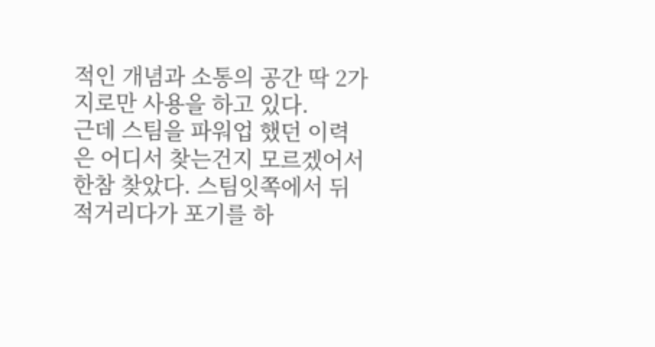적인 개념과 소통의 공간 딱 2가지로만 사용을 하고 있다.
근데 스팀을 파워업 했던 이력은 어디서 찾는건지 모르겠어서 한참 찾았다. 스팀잇쪽에서 뒤적거리다가 포기를 하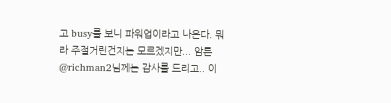고 busy를 보니 파워업이라고 나온다. 뭐라 주절거린건지는 모르겠지만... 암튼 @richman2님께는 감사를 드리고.. 이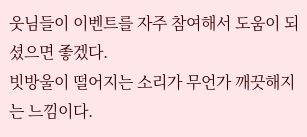웃님들이 이벤트를 자주 참여해서 도움이 되셨으면 좋겠다.
빗방울이 떨어지는 소리가 무언가 깨끗해지는 느낌이다.